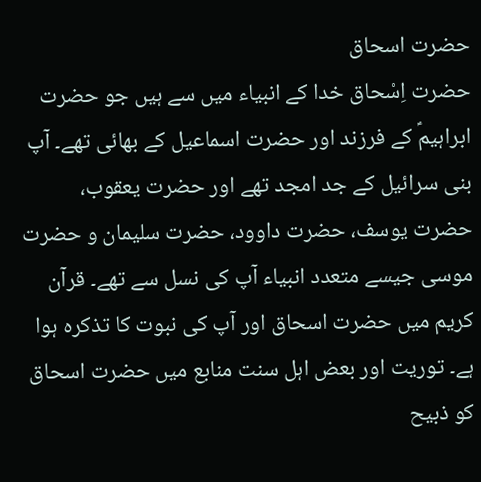حضرت اسحاق
حضرت اِسْحاق خدا کے انبیاء میں سے ہیں جو حضرت ابراہیمؑ کے فرزند اور حضرت اسماعیل کے بھائی تھے۔ آپ بنی سرائیل کے جد امجد تھے اور حضرت یعقوب، حضرت یوسف، حضرت داوود، حضرت سلیمان و حضرت موسی جیسے متعدد انبیاء آپ کی نسل سے تھے۔ قرآن کریم میں حضرت اسحاق اور آپ کی نبوت کا تذکرہ ہوا ہے۔ توریت اور بعض اہل سنت منابع میں حضرت اسحاق کو ذبیح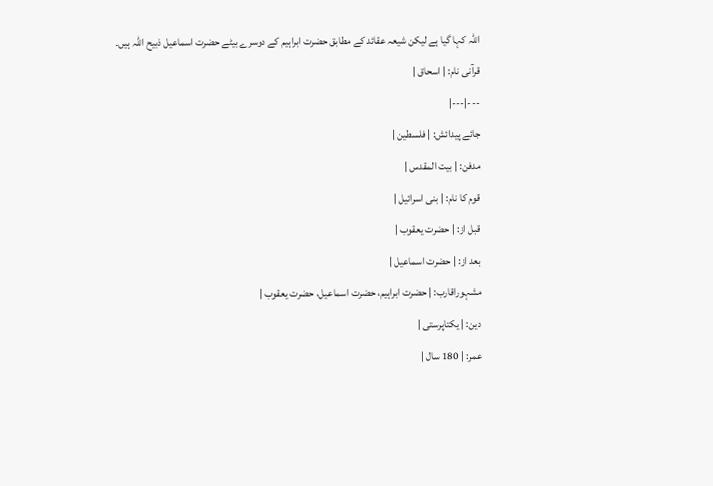اللہ کہا گیا ہے لیکن شیعہ عقائد کے مطابق حضرت ابراہیم کے دوسرے بیٹے حضرت اسماعیل ذبیح اللہ ہیں۔
قرآنی نام: | اسحاق |
---|---|
جائے پیدائش: | فلسطین |
مدفن: | بیت المقدس |
قوم کا نام: | بنی اسرائیل |
قبل از: | حضرت یعقوب |
بعد از: | حضرت اسماعیل |
مشہوراقارب: | حضرت ابراہیم، حضرت اسماعیل، حضرت یعقوب |
دین: | یکتاپرستی |
عمر: | 180 سال |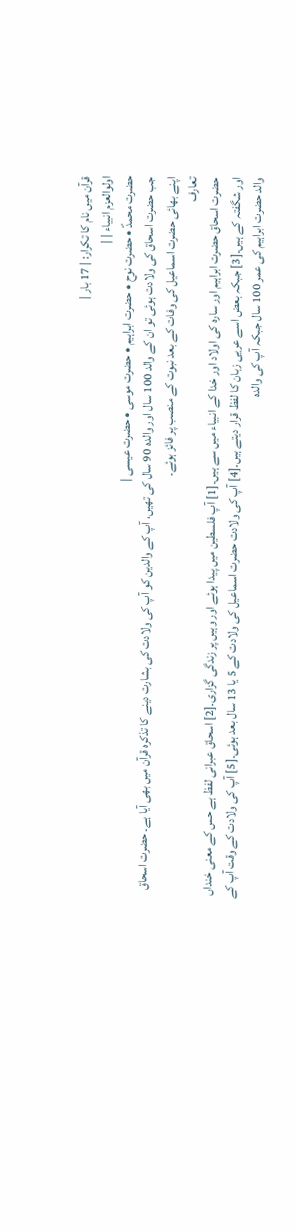قرآن میں نام کا تکرار: | 17 بار |
اولوالعزم انبیاء | |
حضرت محمدؐ • حضرت نوح • حضرت ابراہیم • حضرت موسی • حضرت عیسی |
جب حضرت اسحاق کی ولادت ہوئی تو ان کے والد 100 سال اور والدہ 90 سال کی تھیں، آپ کے والدین کو آپ کی ولادت کی بشارت دینے کا تذکرہ قرآن میں بھی آیا ہے۔ حضرت اسحاق اپنے بھائی حضرت اسماعیل کی وفات کے بعد نبوت کے منصب پر فائز ہوئے۔
تعارف
حضرت اسحاق حضرت ابراہیم اور سارہ کی اولاد اور خدا کے انبیاء میں سے ہیں۔[1] آپ فلسطین میں پیدا ہوئے اور وہیں پر زندگی گزاری۔[2] اسحاق عبرانی لفظ ہے حس کے معنی خنداں اور شگفتہ کے ہیں۔[3] جبکہ بعض اسے عریی زبان کا لفظ قرار دیتے ہیں۔[4] آپ کی ولادت حضرت اسماعیل کی ولادت کے 5 یا 13 سال بعد ہوئی۔[5] آپ کی ولادت کے وقت آپ کے والد حضرت ابراہیم کی عمر 100 سال جبکہ آپ کی والدہ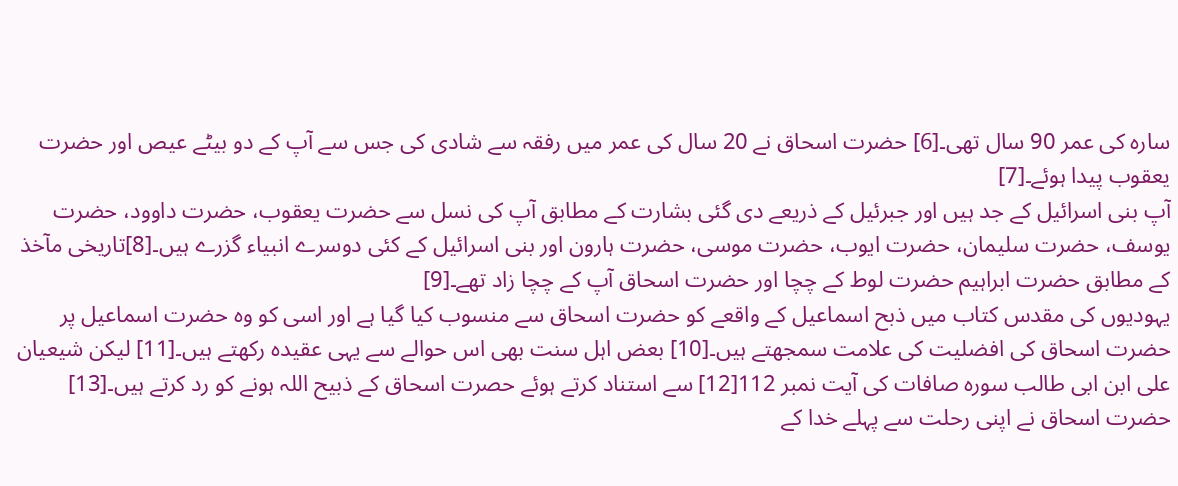سارہ کی عمر 90 سال تھی۔[6] حضرت اسحاق نے 20 سال کی عمر میں رفقہ سے شادی کی جس سے آپ کے دو بیٹے عیص اور حضرت یعقوب پیدا ہوئے۔[7]
آپ بنی اسرائیل کے جد ہیں اور جبرئیل کے ذریعے دی گئی بشارت کے مطابق آپ کی نسل سے حضرت یعقوب، حضرت داوود، حضرت یوسف، حضرت سلیمان، حضرت ایوب، حضرت موسی، حضرت ہارون اور بنی اسرائیل کے کئی دوسرے انبیاء گزرے ہیں۔[8]تاریخی مآخذ کے مطابق حضرت ابراہیم حضرت لوط کے چچا اور حضرت اسحاق آپ کے چچا زاد تھے۔[9]
یہودیوں کی مقدس کتاب میں ذبح اسماعیل کے واقعے کو حضرت اسحاق سے منسوب کیا گیا ہے اور اسی کو وہ حضرت اسماعیل پر حضرت اسحاق کی افضلیت کی علامت سمجھتے ہیں۔[10] بعض اہل سنت بھی اس حوالے سے یہی عقیدہ رکھتے ہیں۔[11] لیکن شیعیان علی ابن ابی طالب سورہ صافات کی آیت نمبر 112[12] سے استناد کرتے ہوئے حصرت اسحاق کے ذبیح اللہ ہونے کو رد کرتے ہیں۔[13]
حضرت اسحاق نے اپنی رحلت سے پہلے خدا کے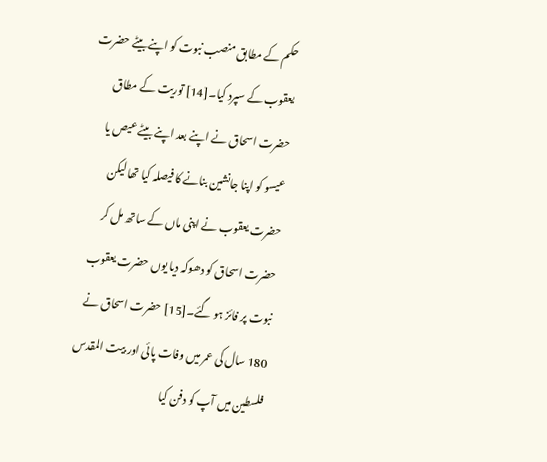حکم کے مطابق منصب نبوت کو اپنے بیٹے حضرت یعقوب کے سپرد کیا۔[14] توریت کے مطاق حضرت اسحاق نے اپنے بعد اپنے بیٹے عیص یا عیسو کو اپنا جانشین بنانے کا فیصلہ کیا تھا لیکن حضرت یعقوب نے اپنی ماں کے ساتھ مل کر حضرت اسحاق کو دھوکہ دیا یوں حضرت یعقوب نبوت پر فائز ہو گئے۔[15] حضرت اسحاق نے 180 سال کی عمر میں وفات پائی اور بیت المقدس فلسطین میں آپ کو دفن کیا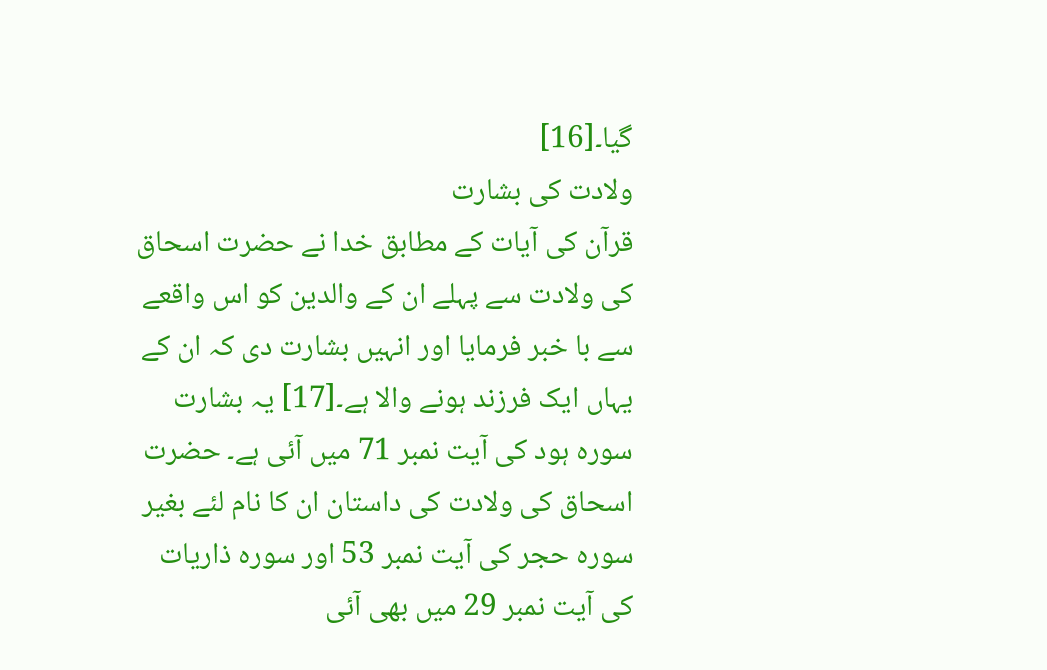گیا۔[16]
ولادت کی بشارت
قرآن کی آیات کے مطابق خدا نے حضرت اسحاق کی ولادت سے پہلے ان کے والدین کو اس واقعے سے با خبر فرمایا اور انہیں بشارت دی کہ ان کے یہاں ایک فرزند ہونے والا ہے۔[17] یہ بشارت سورہ ہود کی آیت نمبر 71 میں آئی ہے۔ حضرت اسحاق کی ولادت کی داستان ان کا نام لئے بغیر سورہ حجر کی آیت نمبر 53 اور سورہ ذاریات کی آیت نمبر 29 میں بھی آئی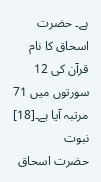ہے۔ حضرت اسحاق کا نام قرآن کی 12 سورتوں میں 71 مرتبہ آیا ہے۔[18]
نبوت
حضرت اسحاق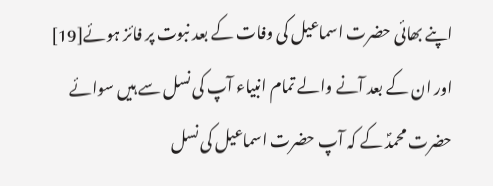اپنے بھائی حضرت اسماعیل کی وفات کے بعد نبوت پر فائز ہوئے[19] اور ان کے بعد آنے والے تمام انبیاء آپ کی نسل سے ہیں سوائے حضرت محمدؐ کے کہ آپ حضرت اسماعیل کی نسل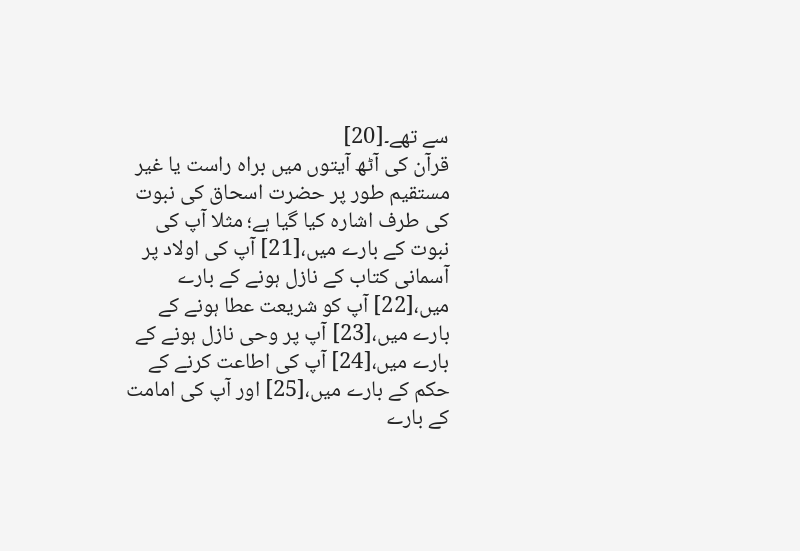سے تھے۔[20]
قرآن کی آٹھ آیتوں میں براہ راست یا غیر مستقیم طور پر حضرت اسحاق کی نبوت کی طرف اشارہ کیا گیا ہے؛ مثلا آپ کی نبوت کے بارے میں،[21] آپ کی اولاد پر آسمانی کتاب کے نازل ہونے کے بارے میں،[22] آپ کو شریعت عطا ہونے کے بارے میں،[23] آپ پر وحی نازل ہونے کے بارے میں،[24] آپ کی اطاعت کرنے کے حکم کے بارے میں،[25] اور آپ کی امامت کے بارے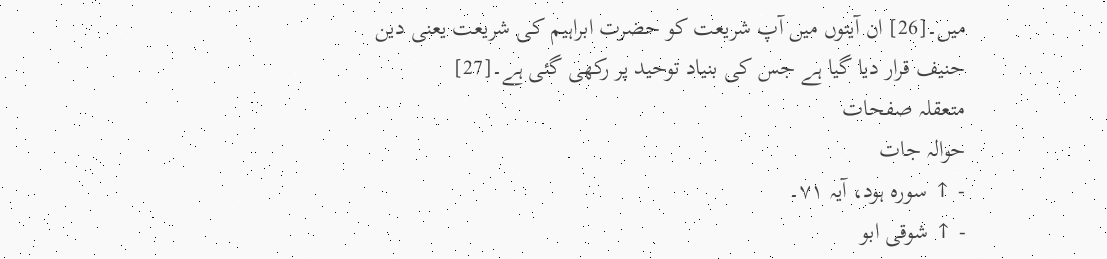میں۔[26] ان آیتوں میں آپ شریعت کو حضرت ابراہیم کی شریعت یعنی دین حنیف قرار دیا گیا ہے جس کی بنیاد توحید پر رکھی گئی ہے۔[27]
متعقلہ صفحات
حوالہ جات
- ↑ سورہ ہود، آیہ ۷۱۔
- ↑ شوقی ابو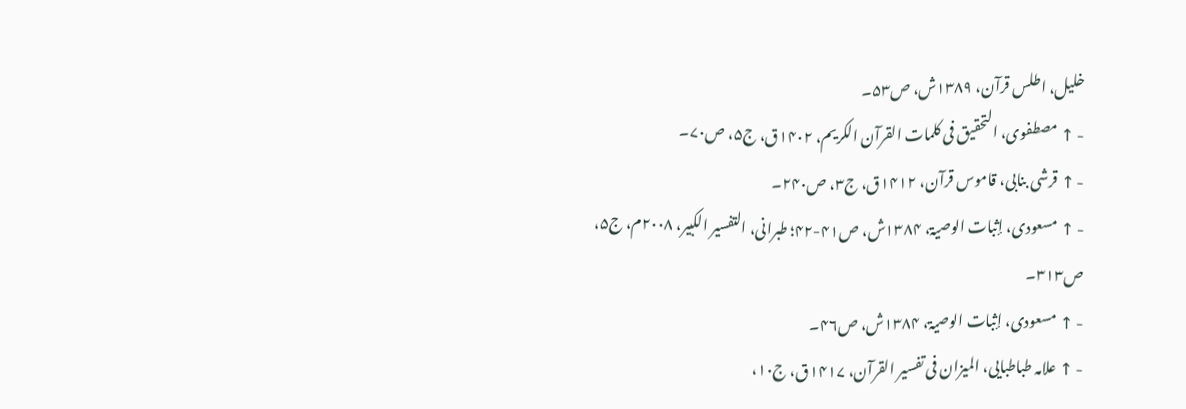خلیل، اطلس قرآن، ۱۳۸۹ش، ص۵۳۔
- ↑ مصطفوی، التحقیق فی کلمات القرآن الکریم، ۱۴۰۲ق، ج۵، ص۷۰۔
- ↑ قرشی بنابی، قاموس قرآن، ۱۴۱۲ق، ج۳، ص۲۴۰۔
- ↑ مسعودی، إثبات الوصیۃ، ۱۳۸۴ش، ص۴۱-۴۲؛ طبرانی، التفسیر الکبیر، ۲۰۰۸م، ج۵، ص۳۱۳۔
- ↑ مسعودی، إثبات الوصیۃ، ۱۳۸۴ش، ص۴۶۔
- ↑ علامہ طباطبایی، المیزان فی تفسیر القرآن، ۱۴۱۷ق، ج۱۰،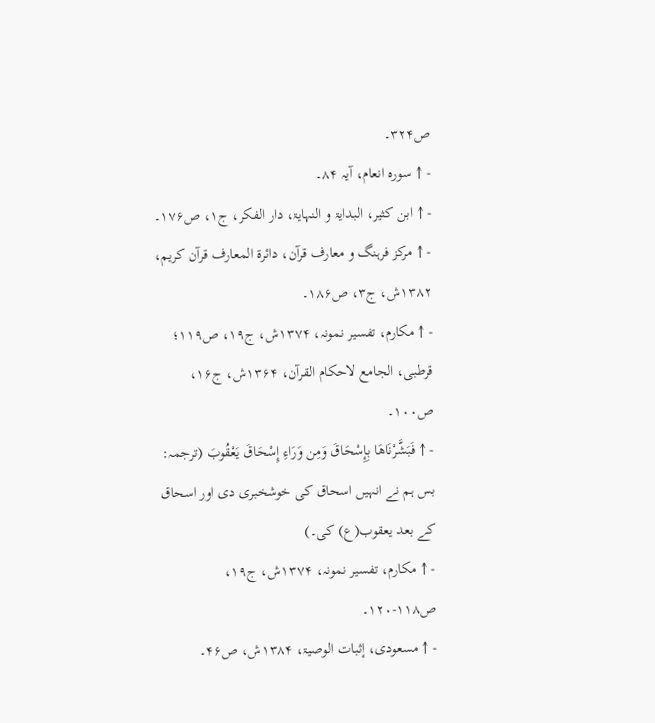ص۳۲۴۔
- ↑ سورہ انعام، آیہ ۸۴۔
- ↑ ابن کثیر، البدایۃ و النہایۃ، دار الفکر، ج۱، ص۱۷۶۔
- ↑ مرکز فرہنگ و معارف قرآن، دائرۃ المعارف قرآن کریم، ۱۳۸۲ش، ج۳، ص۱۸۶۔
- ↑ مکارم، تفسیر نمونہ، ۱۳۷۴ش، ج۱۹، ص۱۱۹؛ قرطبی، الجامع لاحکام القرآن، ۱۳۶۴ش، ج۱۶، ص۱۰۰۔
- ↑ فَبَشَّرْنَاهَا بِإِسْحَاقَ وَمِن وَرَاءِ إِسْحَاقَ يَعْقُوبَ (ترجمہ: بس ہم نے انہیں اسحاق کی خوشخبری دی اور اسحاق کے بعد یعقوب(ع) کی۔)
- ↑ مکارم، تفسیر نمونہ، ۱۳۷۴ش، ج۱۹، ص۱۱۸-۱۲۰۔
- ↑ مسعودی، إثبات الوصیۃ، ۱۳۸۴ش، ص۴۶۔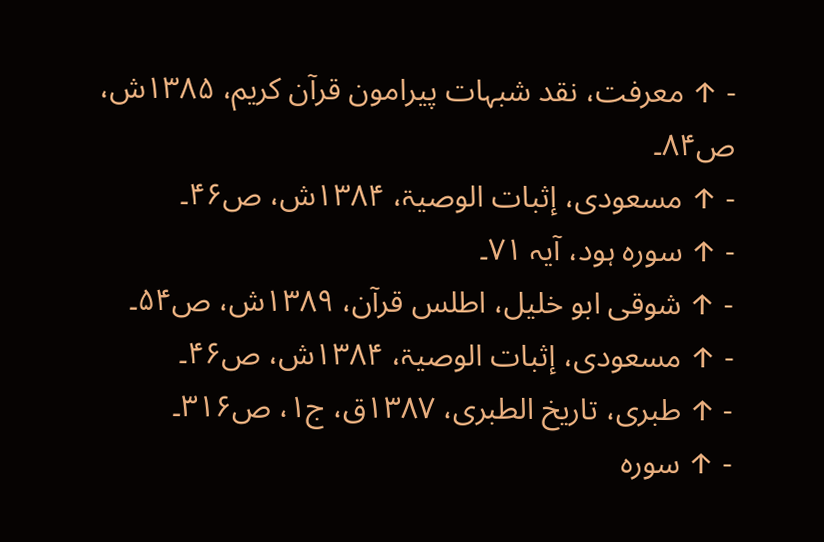- ↑ معرفت، نقد شبہات پیرامون قرآن کریم، ۱۳۸۵ش، ص۸۴۔
- ↑ مسعودی، إثبات الوصیۃ، ۱۳۸۴ش، ص۴۶۔
- ↑ سورہ ہود، آیہ ۷۱۔
- ↑ شوقی ابو خلیل، اطلس قرآن، ۱۳۸۹ش، ص۵۴۔
- ↑ مسعودی، إثبات الوصیۃ، ۱۳۸۴ش، ص۴۶۔
- ↑ طبری، تاریخ الطبری، ۱۳۸۷ق، ج۱، ص۳۱۶۔
- ↑ سورہ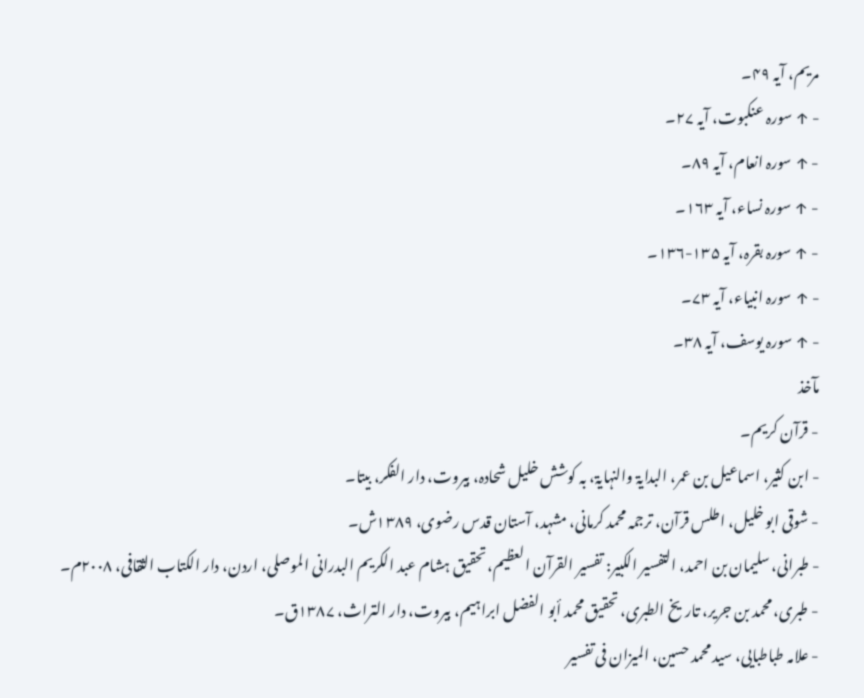مریم، آیہ ۴۹۔
- ↑ سورہ عنکبوت، آیہ ۲۷۔
- ↑ سورہ انعام، آیہ ۸۹۔
- ↑ سورہ نساء، آیہ ۱۶۳۔
- ↑ سورہ بقرہ، آیہ ۱۳۵-۱۳۶۔
- ↑ سورہ انبیاء، آیہ ۷۳۔
- ↑ سورہ یوسف، آیہ ۳۸۔
مآخذ
- قرآن کریم۔
- ابن کثیر، اسماعیل بن عمر، البدایۃ والنہایۃ، بہ کوشش خلیل شحادہ، بیروت، دار الفکر، بیتا۔
- شوقی ابو خلیل، اطلس قرآن، ترجمہ محمد کرمانی، مشہد، آستان قدس رضوی، ۱۳۸۹ش۔
- طبرانی، سلیمان بن احمد، التفسیر الکبیر: تفسیر القرآن العظیم، تحقیق ہشام عبد الکریم البدرانی الموصلی، اردن، دار الکتاب الثقافی، ۲۰۰۸م۔
- طبری، محمد بن جریر، تاریخ الطبری، تحقیق محمد أبو الفضل ابراہیم، بیروت، دار التراث، ۱۳۸۷ق۔
- علامہ طباطبایی، سید محمد حسین، المیزان فی تفسیر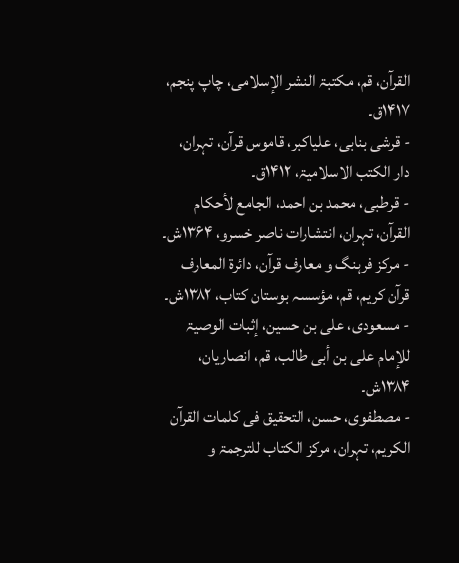القرآن، قم، مکتبۃ النشر الإسلامی، چاپ پنجم، ۱۴۱۷ق۔
- قرشی بنابی، علیاکبر، قاموس قرآن، تہران، دار الکتب الاسلامیۃ، ۱۴۱۲ق۔
- قرطبی، محمد بن احمد، الجامع لأحکام القرآن، تہران، انتشارات ناصر خسرو، ۱۳۶۴ش۔
- مرکز فرہنگ و معارف قرآن، دائرۃ المعارف قرآن کریم، قم، مؤسسہ بوستان کتاب، ۱۳۸۲ش۔
- مسعودی، علی بن حسین، إثبات الوصیۃ للإمام علی بن أبی طالب، قم، انصاریان، ۱۳۸۴ش۔
- مصطفوی، حسن، التحقیق فی کلمات القرآن الکریم، تہران، مرکز الکتاب للترجمۃ و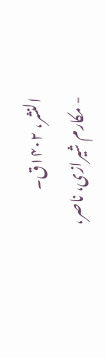النشر، ۱۴۰۲ق۔
- مکارم شیرازی، ناصر،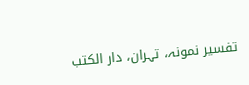تفسیر نمونہ، تہران، دار الکتب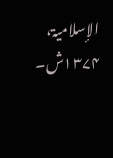الإسلامیۃ، ۱۳۷۴ش۔